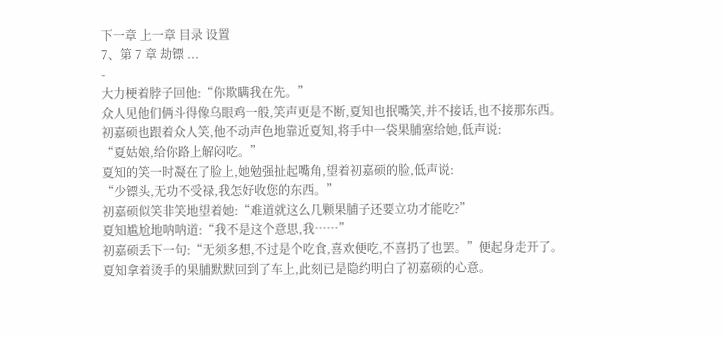下一章 上一章 目录 设置
7、第 7 章 劫镖 ...
-
大力梗着脖子回他:“你欺瞒我在先。”
众人见他们俩斗得像乌眼鸡一般,笑声更是不断,夏知也抿嘴笑,并不接话,也不接那东西。
初嘉硕也跟着众人笑,他不动声色地靠近夏知,将手中一袋果脯塞给她,低声说:
“夏姑娘,给你路上解闷吃。”
夏知的笑一时凝在了脸上,她勉强扯起嘴角,望着初嘉硕的脸,低声说:
“少镖头,无功不受禄,我怎好收您的东西。”
初嘉硕似笑非笑地望着她:“难道就这么几颗果脯子还要立功才能吃?”
夏知尴尬地呐呐道:“我不是这个意思,我……”
初嘉硕丢下一句:“无须多想,不过是个吃食,喜欢便吃,不喜扔了也罢。”便起身走开了。
夏知拿着烫手的果脯默默回到了车上,此刻已是隐约明白了初嘉硕的心意。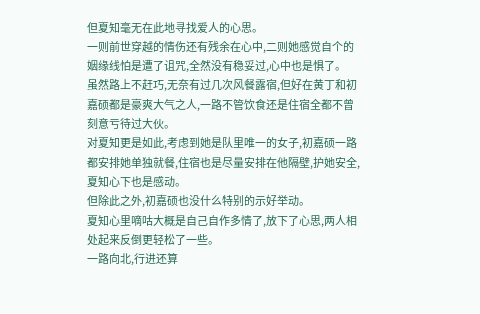但夏知毫无在此地寻找爱人的心思。
一则前世穿越的情伤还有残余在心中,二则她感觉自个的姻缘线怕是遭了诅咒,全然没有稳妥过,心中也是惧了。
虽然路上不赶巧,无奈有过几次风餐露宿,但好在黄丁和初嘉硕都是豪爽大气之人,一路不管饮食还是住宿全都不曾刻意亏待过大伙。
对夏知更是如此,考虑到她是队里唯一的女子,初嘉硕一路都安排她单独就餐,住宿也是尽量安排在他隔壁,护她安全,夏知心下也是感动。
但除此之外,初嘉硕也没什么特别的示好举动。
夏知心里嘀咕大概是自己自作多情了,放下了心思,两人相处起来反倒更轻松了一些。
一路向北,行进还算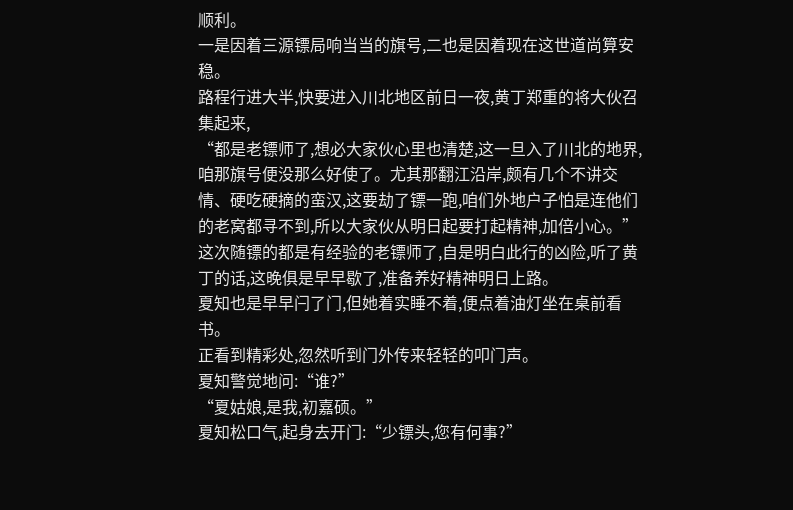顺利。
一是因着三源镖局响当当的旗号,二也是因着现在这世道尚算安稳。
路程行进大半,快要进入川北地区前日一夜,黄丁郑重的将大伙召集起来,
“都是老镖师了,想必大家伙心里也清楚,这一旦入了川北的地界,咱那旗号便没那么好使了。尤其那翻江沿岸,颇有几个不讲交情、硬吃硬摘的蛮汉,这要劫了镖一跑,咱们外地户子怕是连他们的老窝都寻不到,所以大家伙从明日起要打起精神,加倍小心。”
这次随镖的都是有经验的老镖师了,自是明白此行的凶险,听了黄丁的话,这晚俱是早早歇了,准备养好精神明日上路。
夏知也是早早闩了门,但她着实睡不着,便点着油灯坐在桌前看书。
正看到精彩处,忽然听到门外传来轻轻的叩门声。
夏知警觉地问:“谁?”
“夏姑娘,是我,初嘉硕。”
夏知松口气,起身去开门:“少镖头,您有何事?”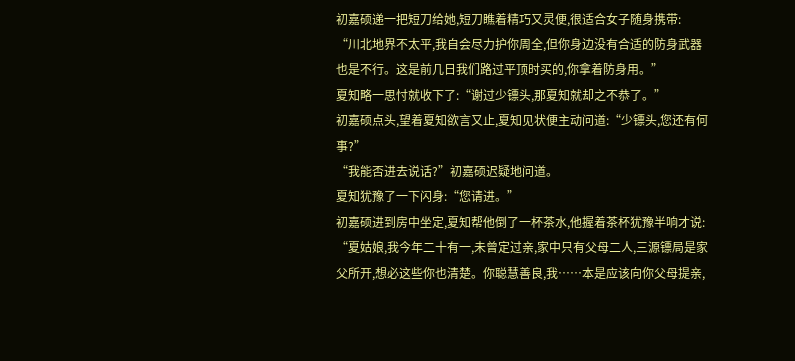初嘉硕递一把短刀给她,短刀瞧着精巧又灵便,很适合女子随身携带:
“川北地界不太平,我自会尽力护你周全,但你身边没有合适的防身武器也是不行。这是前几日我们路过平顶时买的,你拿着防身用。”
夏知略一思忖就收下了:“谢过少镖头,那夏知就却之不恭了。”
初嘉硕点头,望着夏知欲言又止,夏知见状便主动问道:“少镖头,您还有何事?”
“我能否进去说话?”初嘉硕迟疑地问道。
夏知犹豫了一下闪身:“您请进。”
初嘉硕进到房中坐定,夏知帮他倒了一杯茶水,他握着茶杯犹豫半响才说:
“夏姑娘,我今年二十有一,未曾定过亲,家中只有父母二人,三源镖局是家父所开,想必这些你也清楚。你聪慧善良,我……本是应该向你父母提亲,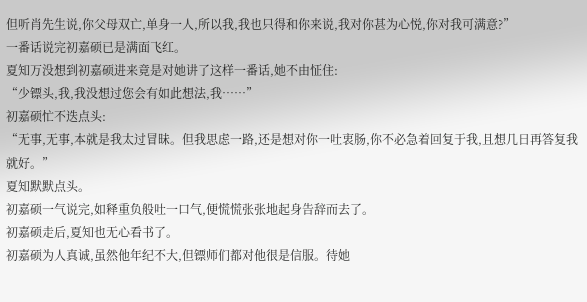但听肖先生说,你父母双亡,单身一人,所以我,我也只得和你来说,我对你甚为心悦,你对我可满意?”
一番话说完初嘉硕已是满面飞红。
夏知万没想到初嘉硕进来竟是对她讲了这样一番话,她不由怔住:
“少镖头,我,我没想过您会有如此想法,我……”
初嘉硕忙不迭点头:
“无事,无事,本就是我太过冒昧。但我思虑一路,还是想对你一吐衷肠,你不必急着回复于我,且想几日再答复我就好。”
夏知默默点头。
初嘉硕一气说完,如释重负般吐一口气,便慌慌张张地起身告辞而去了。
初嘉硕走后,夏知也无心看书了。
初嘉硕为人真诚,虽然他年纪不大,但镖师们都对他很是信服。待她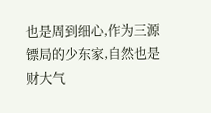也是周到细心,作为三源镖局的少东家,自然也是财大气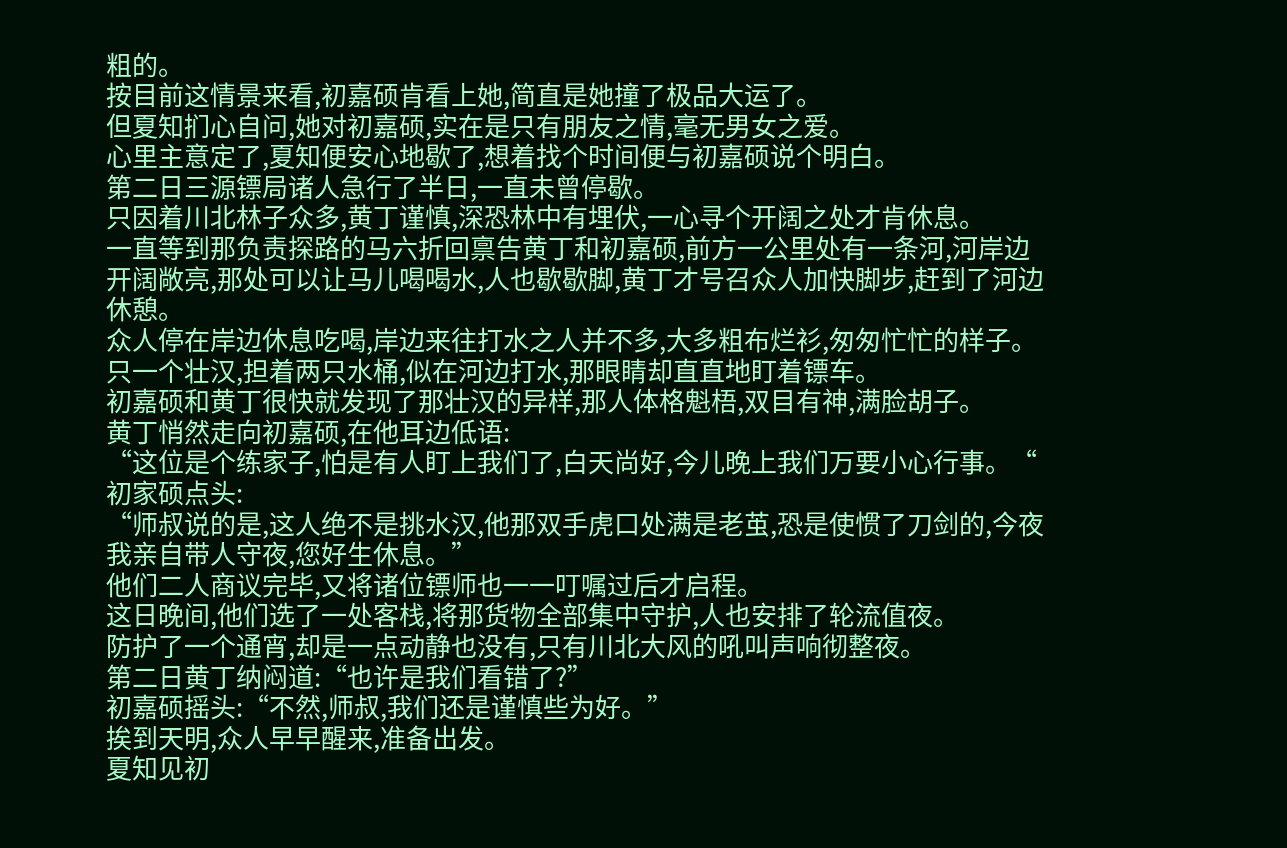粗的。
按目前这情景来看,初嘉硕肯看上她,简直是她撞了极品大运了。
但夏知扪心自问,她对初嘉硕,实在是只有朋友之情,毫无男女之爱。
心里主意定了,夏知便安心地歇了,想着找个时间便与初嘉硕说个明白。
第二日三源镖局诸人急行了半日,一直未曾停歇。
只因着川北林子众多,黄丁谨慎,深恐林中有埋伏,一心寻个开阔之处才肯休息。
一直等到那负责探路的马六折回禀告黄丁和初嘉硕,前方一公里处有一条河,河岸边开阔敞亮,那处可以让马儿喝喝水,人也歇歇脚,黄丁才号召众人加快脚步,赶到了河边休憩。
众人停在岸边休息吃喝,岸边来往打水之人并不多,大多粗布烂衫,匆匆忙忙的样子。
只一个壮汉,担着两只水桶,似在河边打水,那眼睛却直直地盯着镖车。
初嘉硕和黄丁很快就发现了那壮汉的异样,那人体格魁梧,双目有神,满脸胡子。
黄丁悄然走向初嘉硕,在他耳边低语:
“这位是个练家子,怕是有人盯上我们了,白天尚好,今儿晚上我们万要小心行事。“
初家硕点头:
“师叔说的是,这人绝不是挑水汉,他那双手虎口处满是老茧,恐是使惯了刀剑的,今夜我亲自带人守夜,您好生休息。”
他们二人商议完毕,又将诸位镖师也一一叮嘱过后才启程。
这日晚间,他们选了一处客栈,将那货物全部集中守护,人也安排了轮流值夜。
防护了一个通宵,却是一点动静也没有,只有川北大风的吼叫声响彻整夜。
第二日黄丁纳闷道:“也许是我们看错了?”
初嘉硕摇头:“不然,师叔,我们还是谨慎些为好。”
挨到天明,众人早早醒来,准备出发。
夏知见初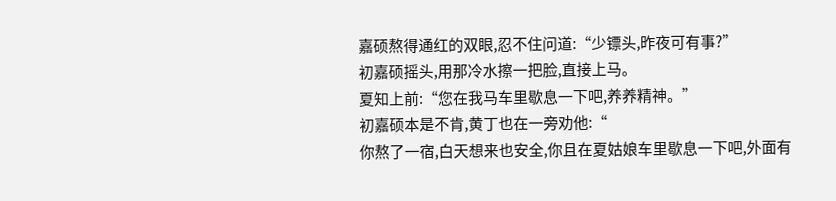嘉硕熬得通红的双眼,忍不住问道:“少镖头,昨夜可有事?”
初嘉硕摇头,用那冷水擦一把脸,直接上马。
夏知上前:“您在我马车里歇息一下吧,养养精神。”
初嘉硕本是不肯,黄丁也在一旁劝他:“
你熬了一宿,白天想来也安全,你且在夏姑娘车里歇息一下吧,外面有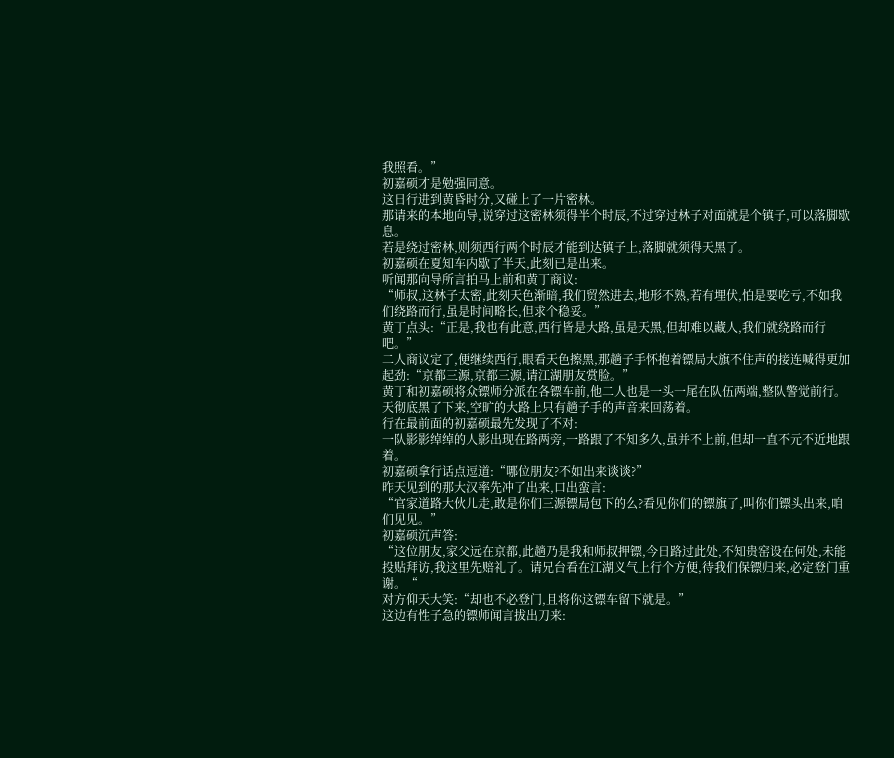我照看。”
初嘉硕才是勉强同意。
这日行进到黄昏时分,又碰上了一片密林。
那请来的本地向导,说穿过这密林须得半个时辰,不过穿过林子对面就是个镇子,可以落脚歇息。
若是绕过密林,则须西行两个时辰才能到达镇子上,落脚就须得天黑了。
初嘉硕在夏知车内歇了半天,此刻已是出来。
听闻那向导所言拍马上前和黄丁商议:
“师叔,这林子太密,此刻天色渐暗,我们贸然进去,地形不熟,若有埋伏,怕是要吃亏,不如我们绕路而行,虽是时间略长,但求个稳妥。”
黄丁点头:“正是,我也有此意,西行皆是大路,虽是天黑,但却难以藏人,我们就绕路而行吧。”
二人商议定了,便继续西行,眼看天色擦黑,那趟子手怀抱着镖局大旗不住声的接连喊得更加起劲:“京都三源,京都三源,请江湖朋友赏脸。”
黄丁和初嘉硕将众镖师分派在各镖车前,他二人也是一头一尾在队伍两端,整队警觉前行。
天彻底黑了下来,空旷的大路上只有趟子手的声音来回荡着。
行在最前面的初嘉硕最先发现了不对:
一队影影绰绰的人影出现在路两旁,一路跟了不知多久,虽并不上前,但却一直不元不近地跟着。
初嘉硕拿行话点逗道:“哪位朋友?不如出来谈谈?”
昨天见到的那大汉率先冲了出来,口出蛮言:
“官家道路大伙儿走,敢是你们三源镖局包下的么?看见你们的镖旗了,叫你们镖头出来,咱们见见。”
初嘉硕沉声答:
“这位朋友,家父远在京都,此趟乃是我和师叔押镖,今日路过此处,不知贵窑设在何处,未能投贴拜访,我这里先赔礼了。请兄台看在江湖义气上行个方便,待我们保镖归来,必定登门重谢。“
对方仰天大笑:“却也不必登门,且将你这镖车留下就是。”
这边有性子急的镖师闻言拔出刀来: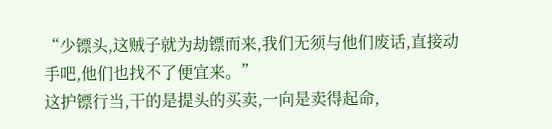“少镖头,这贼子就为劫镖而来,我们无须与他们废话,直接动手吧,他们也找不了便宜来。”
这护镖行当,干的是提头的买卖,一向是卖得起命,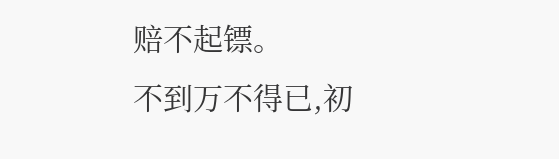赔不起镖。
不到万不得已,初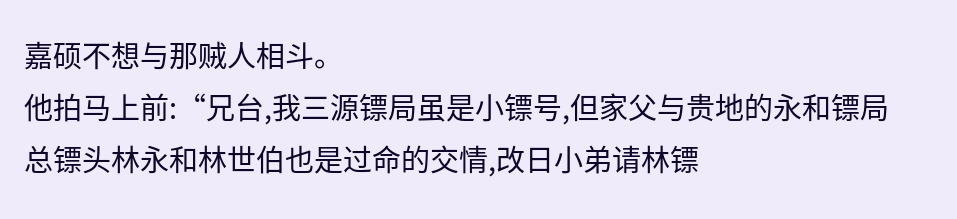嘉硕不想与那贼人相斗。
他拍马上前:“兄台,我三源镖局虽是小镖号,但家父与贵地的永和镖局总镖头林永和林世伯也是过命的交情,改日小弟请林镖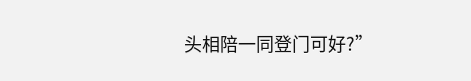头相陪一同登门可好?”